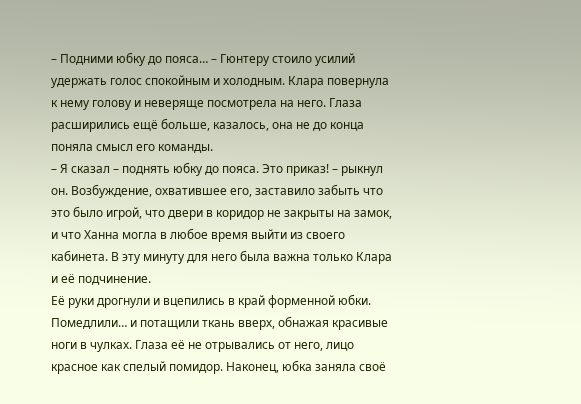– Подними юбку до пояса… – Гюнтеру стоило усилий удержать голос спокойным и холодным. Клара повернула к нему голову и неверяще посмотрела на него. Глаза расширились ещё больше, казалось, она не до конца поняла смысл его команды.
– Я сказал – поднять юбку до пояса. Это приказ! – рыкнул он. Возбуждение, охватившее его, заставило забыть что это было игрой, что двери в коридор не закрыты на замок, и что Ханна могла в любое время выйти из своего кабинета. В эту минуту для него была важна только Клара и её подчинение.
Её руки дрогнули и вцепились в край форменной юбки. Помедлили… и потащили ткань вверх, обнажая красивые ноги в чулках. Глаза её не отрывались от него, лицо красное как спелый помидор. Наконец, юбка заняла своё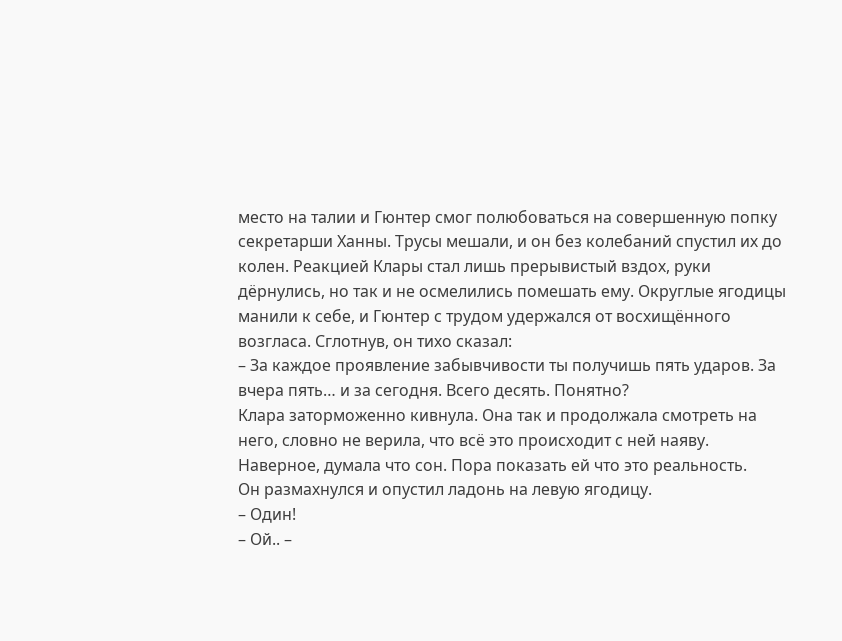место на талии и Гюнтер смог полюбоваться на совершенную попку секретарши Ханны. Трусы мешали, и он без колебаний спустил их до колен. Реакцией Клары стал лишь прерывистый вздох, руки дёрнулись, но так и не осмелились помешать ему. Округлые ягодицы манили к себе, и Гюнтер с трудом удержался от восхищённого возгласа. Сглотнув, он тихо сказал:
– За каждое проявление забывчивости ты получишь пять ударов. За вчера пять… и за сегодня. Всего десять. Понятно?
Клара заторможенно кивнула. Она так и продолжала смотреть на него, словно не верила, что всё это происходит с ней наяву. Наверное, думала что сон. Пора показать ей что это реальность.
Он размахнулся и опустил ладонь на левую ягодицу.
– Один!
– Ой.. –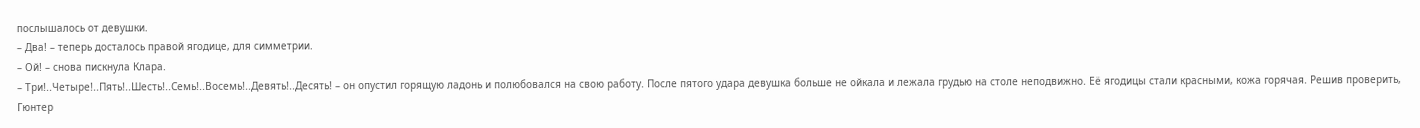послышалось от девушки.
– Два! – теперь досталось правой ягодице, для симметрии.
– Ой! – снова пискнула Клара.
– Три!..Четыре!..Пять!..Шесть!..Семь!..Восемь!..Девять!..Десять! – он опустил горящую ладонь и полюбовался на свою работу. После пятого удара девушка больше не ойкала и лежала грудью на столе неподвижно. Её ягодицы стали красными, кожа горячая. Решив проверить, Гюнтер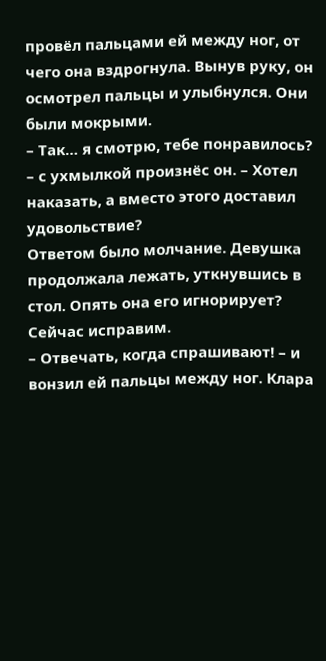провёл пальцами ей между ног, от чего она вздрогнула. Вынув руку, он осмотрел пальцы и улыбнулся. Они были мокрыми.
– Так… я смотрю, тебе понравилось? – с ухмылкой произнёс он. – Хотел наказать, а вместо этого доставил удовольствие?
Ответом было молчание. Девушка продолжала лежать, уткнувшись в стол. Опять она его игнорирует? Сейчас исправим.
– Отвечать, когда спрашивают! – и вонзил ей пальцы между ног. Клара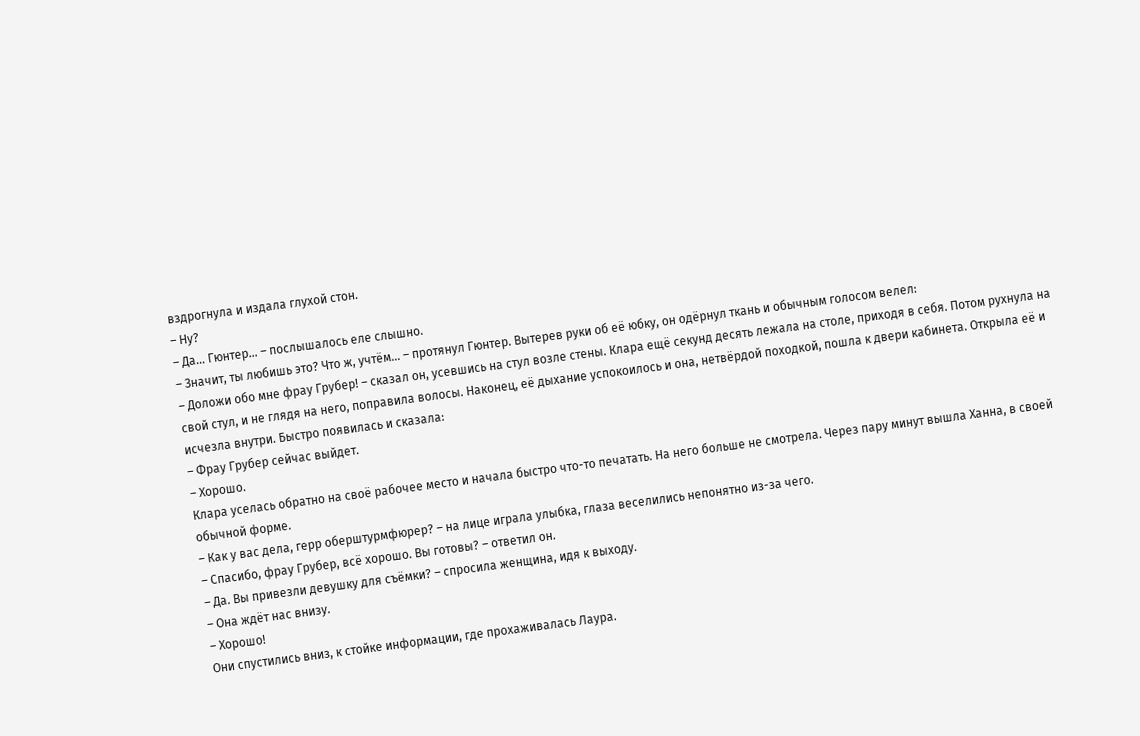вздрогнула и издала глухой стон.
– Ну?
– Да… Гюнтер… – послышалось еле слышно.
– Значит, ты любишь это? Что ж, учтём… – протянул Гюнтер. Вытерев руки об её юбку, он одёрнул ткань и обычным голосом велел:
– Доложи обо мне фрау Грубер! – сказал он, усевшись на стул возле стены. Клара ещё секунд десять лежала на столе, приходя в себя. Потом рухнула на свой стул, и не глядя на него, поправила волосы. Наконец, её дыхание успокоилось и она, нетвёрдой походкой, пошла к двери кабинета. Открыла её и исчезла внутри. Быстро появилась и сказала:
– Фрау Грубер сейчас выйдет.
– Хорошо.
Клара уселась обратно на своё рабочее место и начала быстро что-то печатать. На него больше не смотрела. Через пару минут вышла Ханна, в своей обычной форме.
– Как у вас дела, герр оберштурмфюрер? – на лице играла улыбка, глаза веселились непонятно из-за чего.
– Спасибо, фрау Грубер, всё хорошо. Вы готовы? – ответил он.
– Да. Вы привезли девушку для съёмки? – спросила женщина, идя к выходу.
– Она ждёт нас внизу.
– Хорошо!
Они спустились вниз, к стойке информации, где прохаживалась Лаура.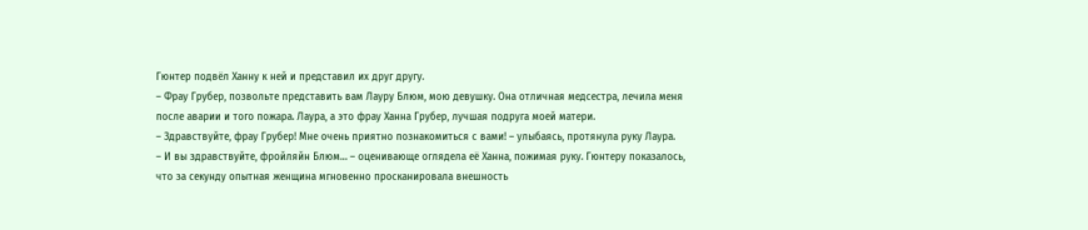Гюнтер подвёл Ханну к ней и представил их друг другу.
– Фрау Грубер, позвольте представить вам Лауру Блюм, мою девушку. Она отличная медсестра, лечила меня после аварии и того пожара. Лаура, а это фрау Ханна Грубер, лучшая подруга моей матери.
– Здравствуйте, фрау Грубер! Мне очень приятно познакомиться с вами! – улыбаясь, протянула руку Лаура.
– И вы здравствуйте, фройляйн Блюм… – оценивающе оглядела её Ханна, пожимая руку. Гюнтеру показалось, что за секунду опытная женщина мгновенно просканировала внешность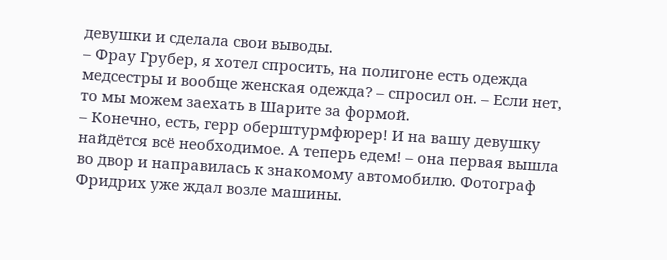девушки и сделала свои выводы.
– Фрау Грубер, я хотел спросить, на полигоне есть одежда медсестры и вообще женская одежда? – спросил он. – Если нет, то мы можем заехать в Шарите за формой.
– Конечно, есть, герр оберштурмфюрер! И на вашу девушку найдётся всё необходимое. А теперь едем! – она первая вышла во двор и направилась к знакомому автомобилю. Фотограф Фридрих уже ждал возле машины.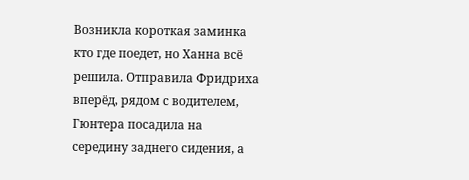Возникла короткая заминка кто где поедет, но Ханна всё решила. Отправила Фридриха вперёд, рядом с водителем, Гюнтера посадила на середину заднего сидения, а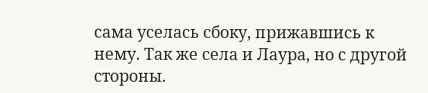сама уселась сбоку, прижавшись к нему. Так же села и Лаура, но с другой стороны.